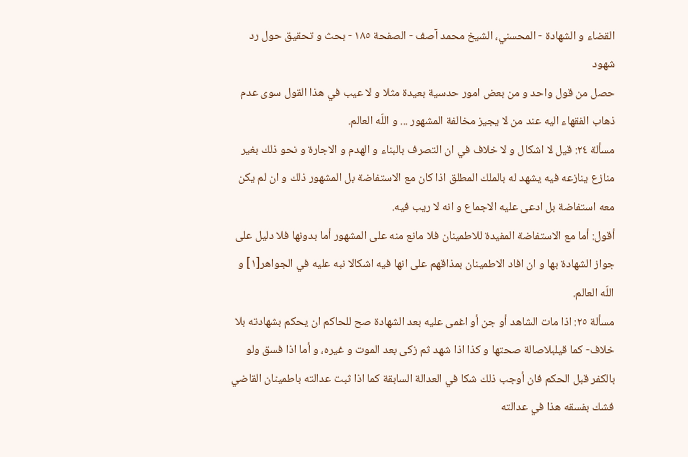القضاء و الشهادة - المحسني، الشيخ محمد آصف - الصفحة ١٨٥ - بحث و تحقيق حول رد شهود
حصل من قول واحد و من بعض امور حدسية بعيدة مثلا و لا عيب في هذا القول سوى عدم ذهاب الفقهاء اليه عند من لا يجيز مخالفة المشهور ... و اللّه العالم.
مسألة ٢٤: قيل لا اشكال و لا خلاف في ان التصرف بالبناء و الهدم و الاجارة و نحو ذلك بغير منازع ينازعه فيه يشهد له بالملك المطلق اذا كان مع الاستفاضة بل المشهور ذلك و ان لم يكن معه استفاضة بل ادعى عليه الاجماع و انه لا ريب فيه.
أقول: أما مع الاستفاضة المفيدة للاطمينان فلا مانع منه على المشهور أما بدونها فلا دليل على جواز الشهادة بها و ان افاد الاطمينان بمذاقهم على انها فيه اشكالا نبه عليه في الجواهر[١] و اللّه العالم.
مسألة ٢٥: اذا مات الشاهد أو جن أو اغمى عليه بعد الشهادة صح للحاكم ان يحكم بشهادته بلا خلاف- كما قيلبلاصالة صحتها و كذا اذا شهد ثم زكى بعد الموت و غيره، و أما اذا فسق ولو بالكفر قبل الحكم فان أوجب ذلك شكا في العدالة السابقة كما اذا ثبت عدالته باطمينان القاضي فشك بفسقه هذا في عدالته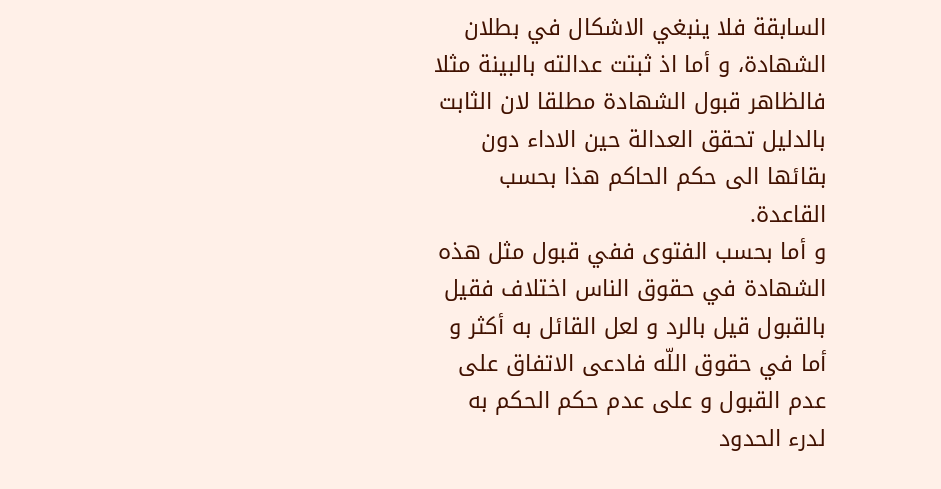السابقة فلا ينبغي الاشكال في بطلان الشهادة، و أما اذ ثبتت عدالته بالبينة مثلا فالظاهر قبول الشهادة مطلقا لان الثابت بالدليل تحقق العدالة حين الاداء دون بقائها الى حكم الحاكم هذا بحسب القاعدة.
و أما بحسب الفتوى ففي قبول مثل هذه الشهادة في حقوق الناس اختلاف فقيل بالقبول قيل بالرد و لعل القائل به أكثر و أما في حقوق اللّه فادعى الاتفاق على عدم القبول و على عدم حكم الحكم به لدرء الحدود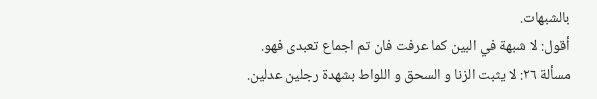بالشبهات.
أقول: لا شبهة في البين كما عرفت فان تم اجماع تعبدى فهو.
مسألة ٢٦: لا يثبت الزنا و السحق و اللواط بشهدة رجلين عدلين.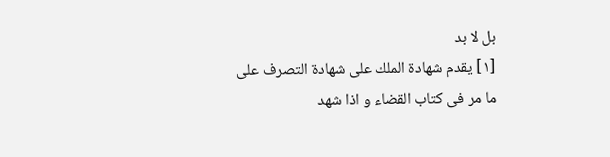بل لا بد
[١] يقدم شهادة الملك على شهادة التصرف على ما مر فى كتاب القضاء و اذا شهد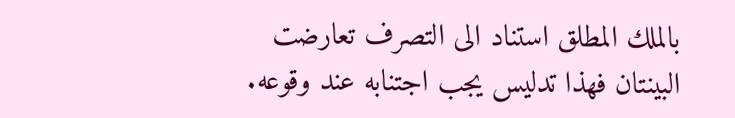بالملك المطلق استناد الى التصرف تعارضت البينتان فهذا تدليس يجب اجتنابه عند وقوعه.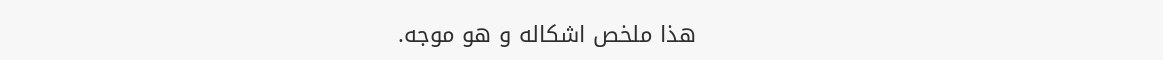هذا ملخص اشكاله و هو موجه.